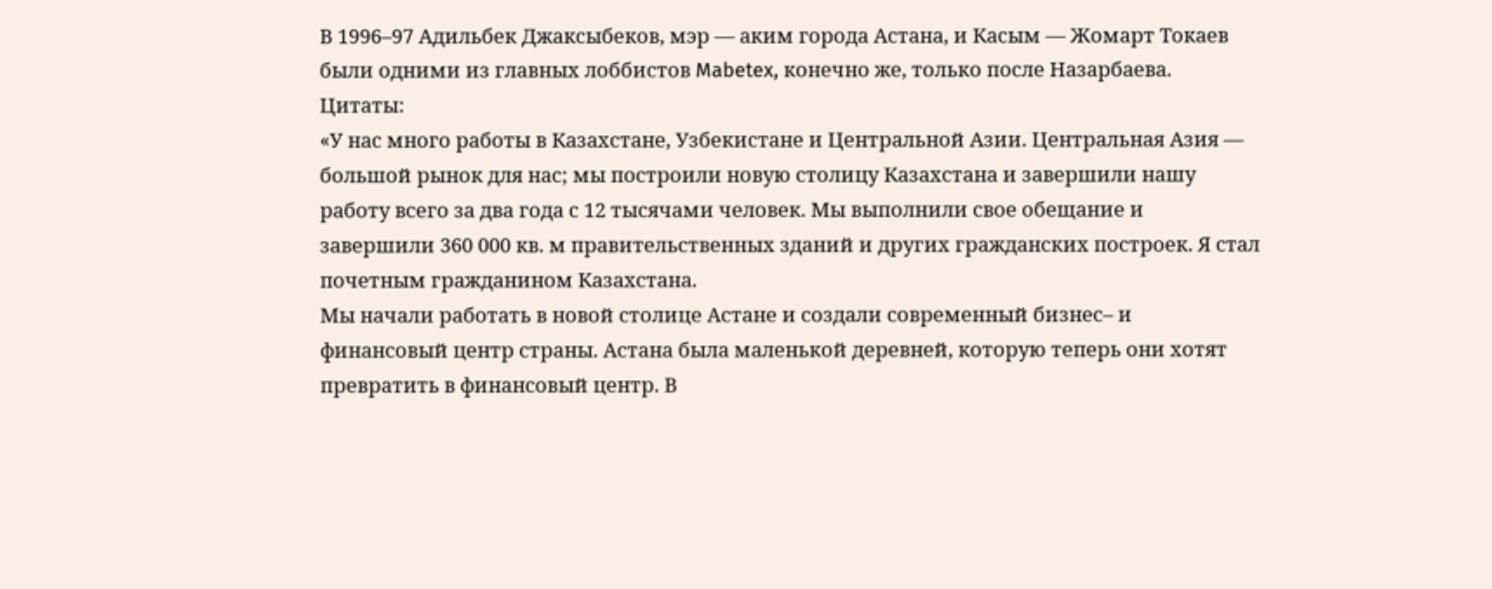В 1996–97 Адильбек Джаксыбеков, мэр — аким города Астана, и Касым — Жомарт Токаев были одними из главных лоббистов Mabetex, конечно же, только после Назарбаева.
Цитаты:
«У нас много работы в Казахстане, Узбекистане и Центральной Азии. Центральная Азия — большой рынок для нас; мы построили новую столицу Казахстана и завершили нашу работу всего за два года с 12 тысячами человек. Мы выполнили свое обещание и завершили 360 000 кв. м правительственных зданий и других гражданских построек. Я стал почетным гражданином Казахстана.
Мы начали работать в новой столице Астане и создали современный бизнес– и финансовый центр страны. Астана была маленькой деревней, которую теперь они хотят превратить в финансовый центр. В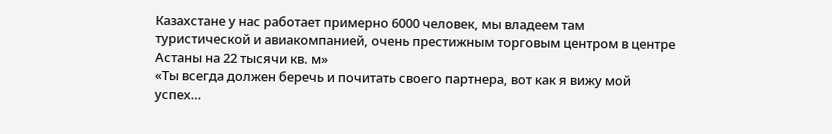Казахстане у нас работает примерно 6000 человек, мы владеем там туристической и авиакомпанией, очень престижным торговым центром в центре Астаны на 22 тысячи кв. м»
«Ты всегда должен беречь и почитать своего партнера, вот как я вижу мой успех…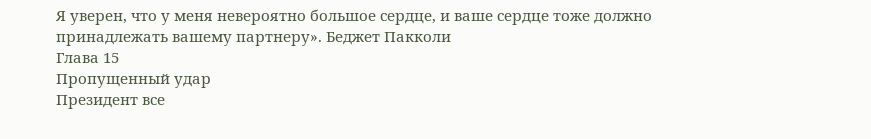Я уверен, что у меня невероятно большое сердце, и ваше сердце тоже должно принадлежать вашему партнеру». Беджет Пакколи
Глава 15
Пропущенный удар
Президент все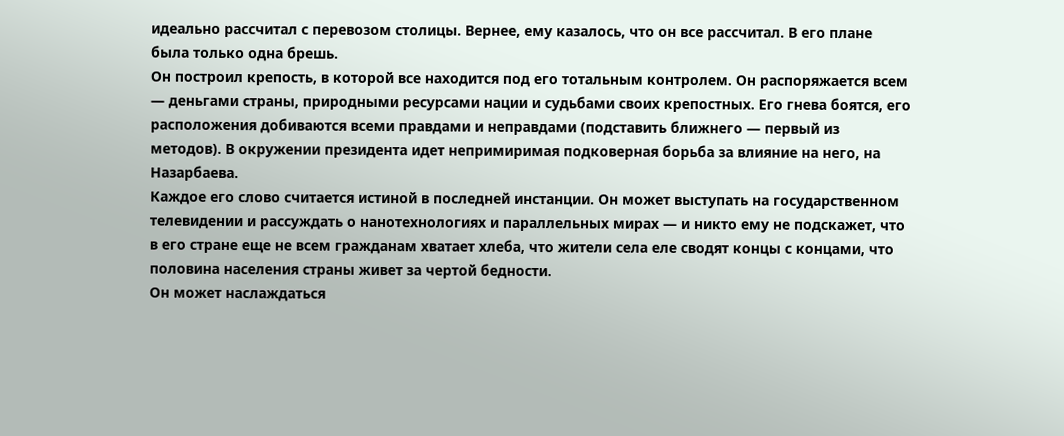идеально рассчитал с перевозом столицы. Вернее, ему казалось, что он все рассчитал. В его плане была только одна брешь.
Он построил крепость, в которой все находится под его тотальным контролем. Он распоряжается всем — деньгами страны, природными ресурсами нации и судьбами своих крепостных. Его гнева боятся, его расположения добиваются всеми правдами и неправдами (подставить ближнего — первый из методов). В окружении президента идет непримиримая подковерная борьба за влияние на него, на Назарбаева.
Каждое его слово считается истиной в последней инстанции. Он может выступать на государственном телевидении и рассуждать о нанотехнологиях и параллельных мирах — и никто ему не подскажет, что в его стране еще не всем гражданам хватает хлеба, что жители села еле сводят концы с концами, что половина населения страны живет за чертой бедности.
Он может наслаждаться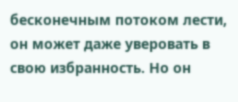бесконечным потоком лести, он может даже уверовать в свою избранность. Но он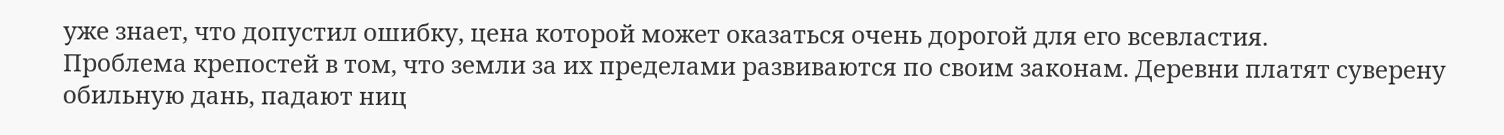уже знает, что допустил ошибку, цена которой может оказаться очень дорогой для его всевластия.
Проблема крепостей в том, что земли за их пределами развиваются по своим законам. Деревни платят суверену обильную дань, падают ниц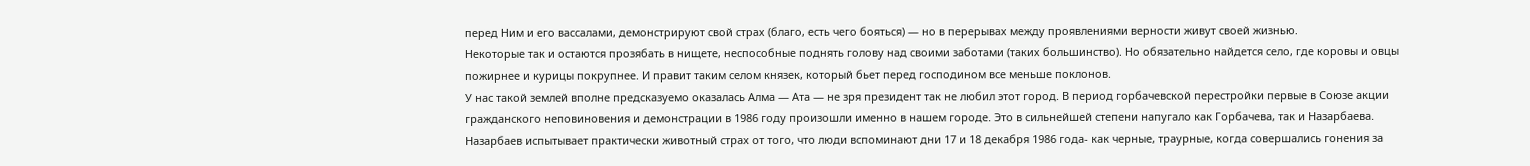перед Ним и его вассалами, демонстрируют свой страх (благо, есть чего бояться) — но в перерывах между проявлениями верности живут своей жизнью.
Некоторые так и остаются прозябать в нищете, неспособные поднять голову над своими заботами (таких большинство). Но обязательно найдется село, где коровы и овцы пожирнее и курицы покрупнее. И правит таким селом князек, который бьет перед господином все меньше поклонов.
У нас такой землей вполне предсказуемо оказалась Алма — Ата — не зря президент так не любил этот город. В период горбачевской перестройки первые в Союзе акции гражданского неповиновения и демонстрации в 1986 году произошли именно в нашем городе. Это в сильнейшей степени напугало как Горбачева, так и Назарбаева.
Назарбаев испытывает практически животный страх от того, что люди вспоминают дни 17 и 18 декабря 1986 года- как черные, траурные, когда совершались гонения за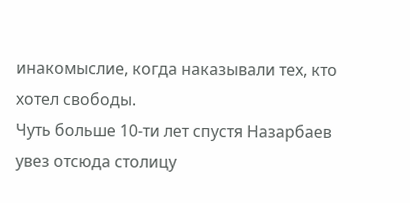инакомыслие, когда наказывали тех, кто хотел свободы.
Чуть больше 10-ти лет спустя Назарбаев увез отсюда столицу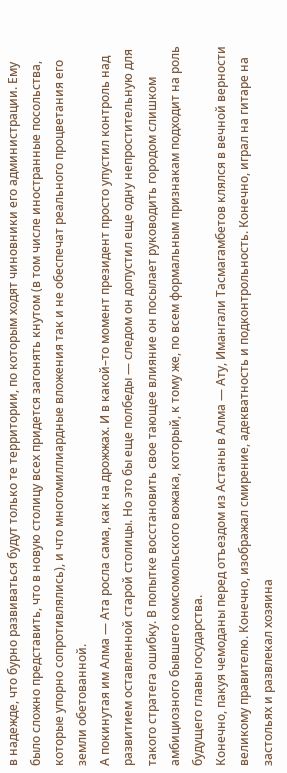в надежде, что бурно развиваться будут только те территории, по которым ходят чиновники его администрации. Ему было сложно представить, что в новую столицу всех придется загонять кнутом (в том числе иностранные посольства, которые упорно сопротивлялись), и что многомиллиардные вложения так и не обеспечат реального процветания его земли обетованной.
А покинутая им Алма — Ата росла сама, как на дрожжах. И в какой–то момент президент просто упустил контроль над развитием оставленной старой столицы. Но это бы еще полбеды — следом он допустил еще одну непростительную для такого стратега ошибку. В попытке восстановить свое тающее влияние он посылает руководить городом слишком амбициозного бывшего комсомольского вожака, который, к тому же, по всем формальным признакам подходит на роль будущего главы государства.
Конечно, пакуя чемоданы перед отъездом из Астаны в Алма — Ату, Имангали Тасмагамбетов клялся в вечной верности великому правителю. Конечно, изображал смирение, адекватность и подконтрольность. Конечно, играл на гитаре на застольях и развлекал хозяина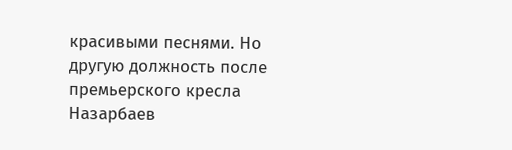красивыми песнями. Но другую должность после премьерского кресла Назарбаев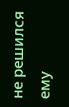не решился ему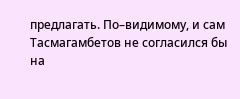предлагать. По–видимому, и сам Тасмагамбетов не согласился бы на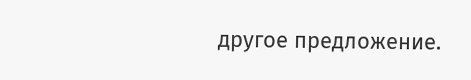другое предложение.